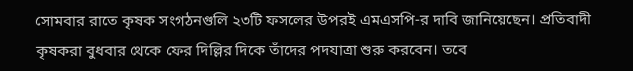সোমবার রাতে কৃষক সংগঠনগুলি ২৩টি ফসলের উপরই এমএসপি-র দাবি জানিয়েছেন। প্রতিবাদী কৃষকরা বুধবার থেকে ফের দিল্লির দিকে তাঁদের পদযাত্রা শুরু করবেন। তবে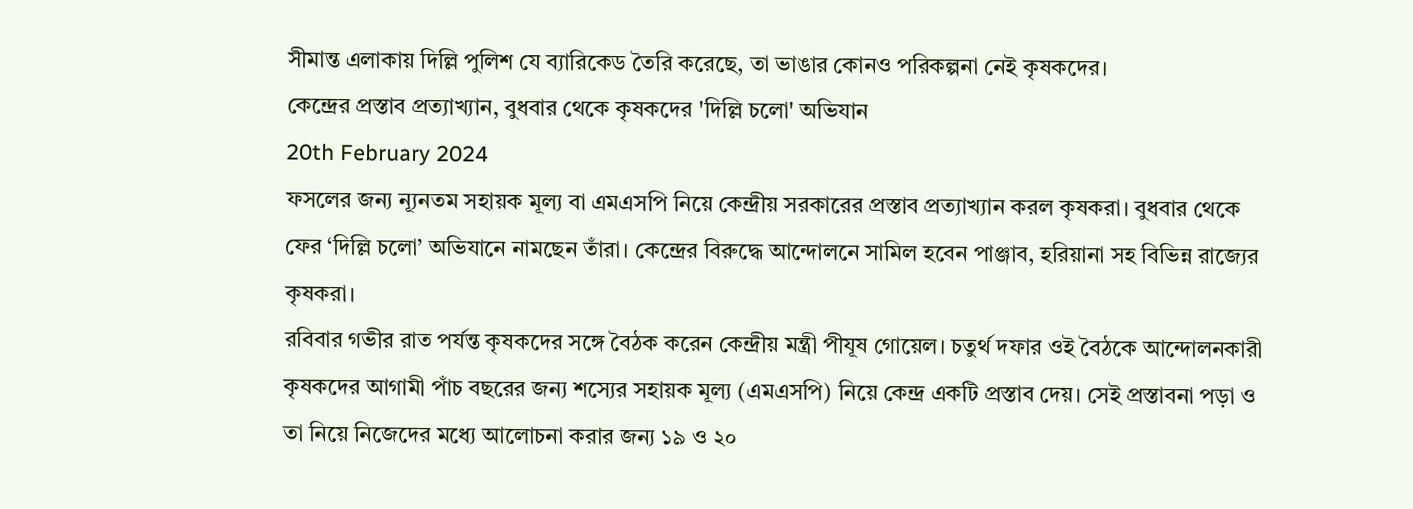সীমান্ত এলাকায় দিল্লি পুলিশ যে ব্যারিকেড তৈরি করেছে, তা ভাঙার কোনও পরিকল্পনা নেই কৃষকদের।
কেন্দ্রের প্রস্তাব প্রত্যাখ্যান, বুধবার থেকে কৃষকদের 'দিল্লি চলো' অভিযান
20th February 2024
ফসলের জন্য ন্যূনতম সহায়ক মূল্য বা এমএসপি নিয়ে কেন্দ্রীয় সরকারের প্রস্তাব প্রত্যাখ্যান করল কৃষকরা। বুধবার থেকে ফের ‘দিল্লি চলো’ অভিযানে নামছেন তাঁরা। কেন্দ্রের বিরুদ্ধে আন্দোলনে সামিল হবেন পাঞ্জাব, হরিয়ানা সহ বিভিন্ন রাজ্যের কৃষকরা।
রবিবার গভীর রাত পর্যন্ত কৃষকদের সঙ্গে বৈঠক করেন কেন্দ্রীয় মন্ত্রী পীযূষ গোয়েল। চতুর্থ দফার ওই বৈঠকে আন্দোলনকারী কৃষকদের আগামী পাঁচ বছরের জন্য শস্যের সহায়ক মূল্য (এমএসপি) নিয়ে কেন্দ্র একটি প্রস্তাব দেয়। সেই প্রস্তাবনা পড়া ও তা নিয়ে নিজেদের মধ্যে আলোচনা করার জন্য ১৯ ও ২০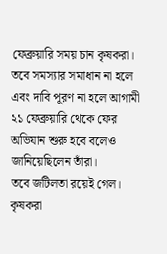ফেব্রুয়ারি সময় চান কৃষকরা। তবে সমস্যার সমাধান না হলে এবং দাবি পূরণ না হলে আগামী ২১ ফেব্রুয়ারি থেকে ফের অভিযান শুরু হবে বলেও জানিয়েছিলেন তাঁরা।
তবে জটিলতা রয়েই গেল। কৃষকরা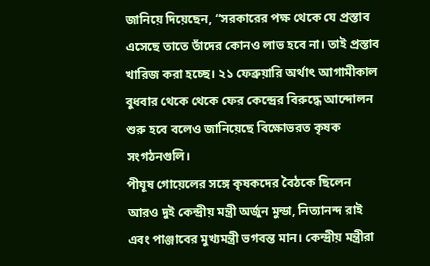জানিয়ে দিয়েছেন, “সরকারের পক্ষ থেকে যে প্রস্তাব এসেছে তাতে তাঁদের কোনও লাভ হবে না। তাই প্রস্তাব খারিজ করা হচ্ছে। ২১ ফেব্রুয়ারি অর্থাৎ আগামীকাল বুধবার থেকে থেকে ফের কেন্দ্রের বিরুদ্ধে আন্দোলন শুরু হবে বলেও জানিয়েছে বিক্ষোভরত কৃষক সংগঠনগুলি।
পীযূষ গোয়েলের সঙ্গে কৃষকদের বৈঠকে ছিলেন আরও দুই কেন্দ্রীয় মন্ত্রী অর্জুন মুন্ডা, নিত্যানন্দ রাই এবং পাঞ্জাবের মুখ্যমন্ত্রী ভগবন্ত মান। কেন্দ্রীয় মন্ত্রীরা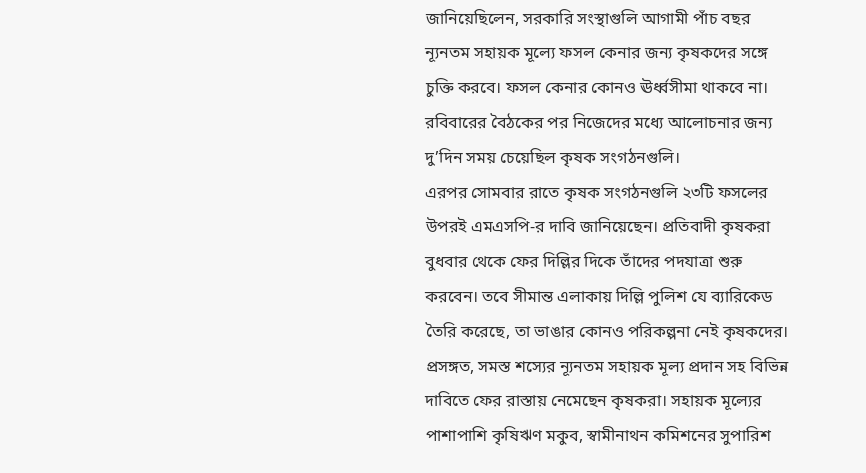জানিয়েছিলেন, সরকারি সংস্থাগুলি আগামী পাঁচ বছর ন্যূনতম সহায়ক মূল্যে ফসল কেনার জন্য কৃষকদের সঙ্গে চুক্তি করবে। ফসল কেনার কোনও ঊর্ধ্বসীমা থাকবে না। রবিবারের বৈঠকের পর নিজেদের মধ্যে আলোচনার জন্য দু’দিন সময় চেয়েছিল কৃষক সংগঠনগুলি।
এরপর সোমবার রাতে কৃষক সংগঠনগুলি ২৩টি ফসলের উপরই এমএসপি-র দাবি জানিয়েছেন। প্রতিবাদী কৃষকরা বুধবার থেকে ফের দিল্লির দিকে তাঁদের পদযাত্রা শুরু করবেন। তবে সীমান্ত এলাকায় দিল্লি পুলিশ যে ব্যারিকেড তৈরি করেছে, তা ভাঙার কোনও পরিকল্পনা নেই কৃষকদের।
প্রসঙ্গত, সমস্ত শস্যের ন্যূনতম সহায়ক মূল্য প্রদান সহ বিভিন্ন দাবিতে ফের রাস্তায় নেমেছেন কৃষকরা। সহায়ক মূল্যের পাশাপাশি কৃষিঋণ মকুব, স্বামীনাথন কমিশনের সুপারিশ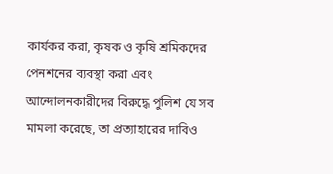কার্যকর করা, কৃষক ও কৃষি শ্রমিকদের পেনশনের ব্যবস্থা করা এবং আন্দোলনকারীদের বিরুদ্ধে পুলিশ যে সব মামলা করেছে, তা প্রত্যাহারের দাবিও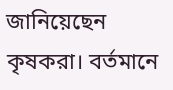জানিয়েছেন কৃষকরা। বর্তমানে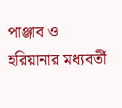পাঞ্জাব ও হরিয়ানার মধ্যবর্তী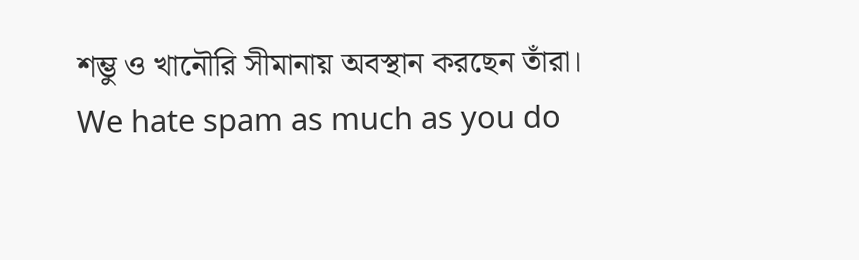শম্ভু ও খানৌরি সীমানায় অবস্থান করছেন তাঁরা।
We hate spam as much as you do